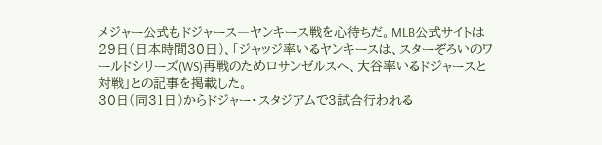メジャー公式もドジャース―ヤンキース戦を心待ちだ。MLB公式サイトは29日(日本時間30日)、「ジャッジ率いるヤンキースは、スターぞろいのワールドシリーズ(WS)再戦のためロサンゼルスへ、大谷率いるドジャースと対戦」との記事を掲載した。
30日(同31日)からドジャー・スタジアムで3試合行われる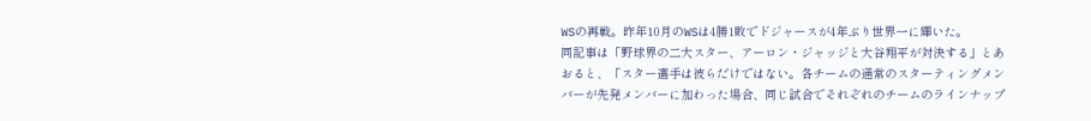WSの再戦。昨年10月のWSは4勝1敗でドジャースが4年ぶり世界一に輝いた。
同記事は「野球界の二大スター、アーロン・ジャッジと大谷翔平が対決する」とあおると、「スター選手は彼らだけではない。各チームの通常のスターティングメンバーが先発メンバーに加わった場合、同じ試合でそれぞれのチームのラインナップ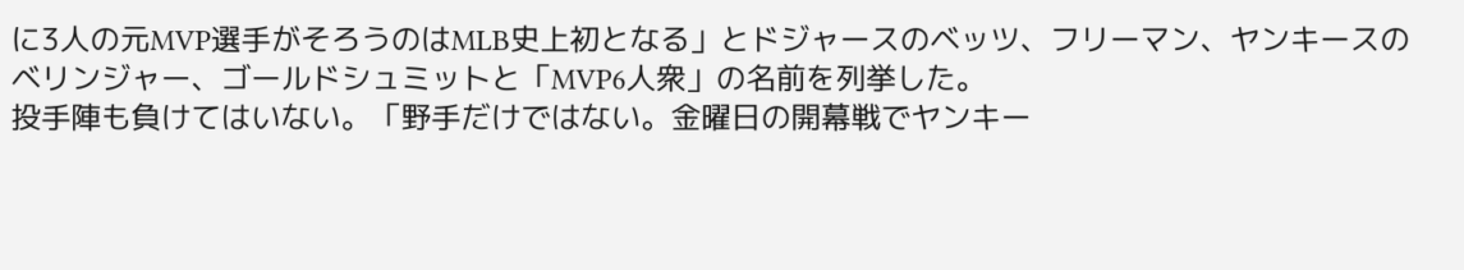に3人の元MVP選手がそろうのはMLB史上初となる」とドジャースのベッツ、フリーマン、ヤンキースのベリンジャー、ゴールドシュミットと「MVP6人衆」の名前を列挙した。
投手陣も負けてはいない。「野手だけではない。金曜日の開幕戦でヤンキー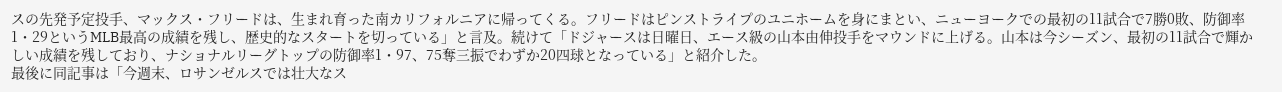スの先発予定投手、マックス・フリードは、生まれ育った南カリフォルニアに帰ってくる。フリードはピンストライプのユニホームを身にまとい、ニューヨークでの最初の11試合で7勝0敗、防御率1・29というMLB最高の成績を残し、歴史的なスタートを切っている」と言及。続けて「ドジャースは日曜日、エース級の山本由伸投手をマウンドに上げる。山本は今シーズン、最初の11試合で輝かしい成績を残しており、ナショナルリーグトップの防御率1・97、75奪三振でわずか20四球となっている」と紹介した。
最後に同記事は「今週末、ロサンゼルスでは壮大なス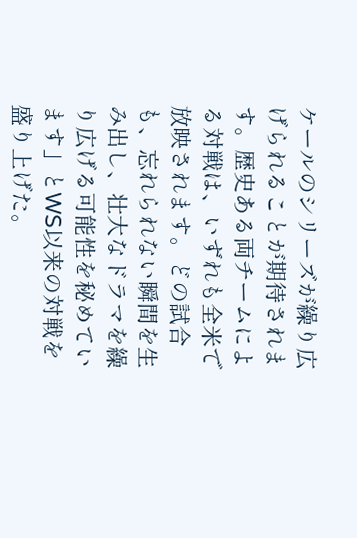ケールのシリーズが繰り広げられることが期待されます。歴史ある両チームによる対戦は、いずれも全米で放映されます。どの試合も、忘れられない瞬間を生み出し、壮大なドラマを繰り広げる可能性を秘めています」とWS以来の対戦を盛り上げた。